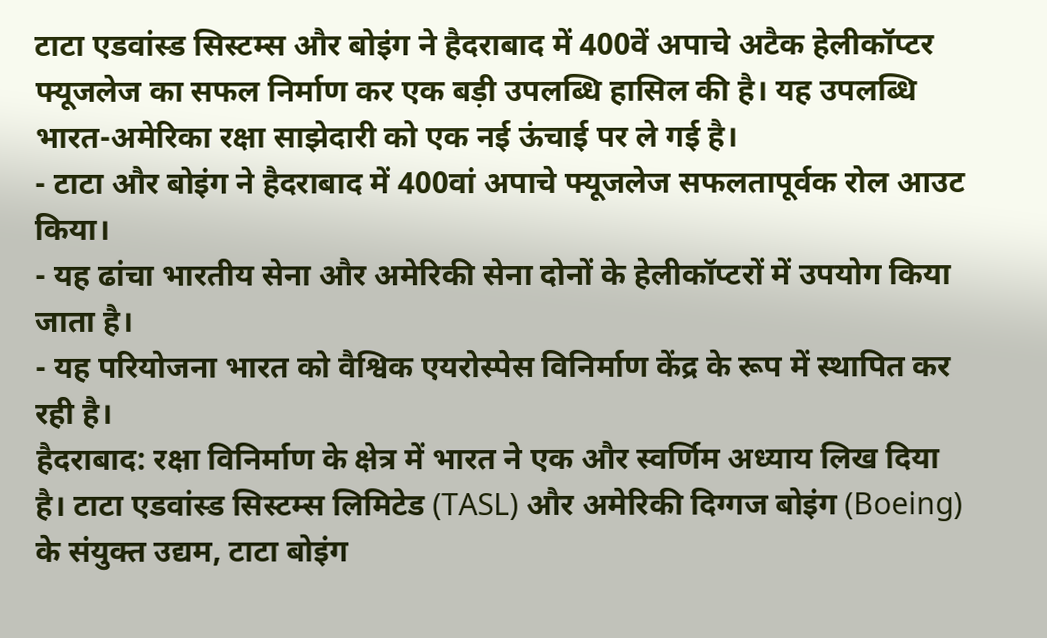टाटा एडवांस्ड सिस्टम्स और बोइंग ने हैदराबाद में 400वें अपाचे अटैक हेलीकॉप्टर फ्यूजलेज का सफल निर्माण कर एक बड़ी उपलब्धि हासिल की है। यह उपलब्धि भारत-अमेरिका रक्षा साझेदारी को एक नई ऊंचाई पर ले गई है।
- टाटा और बोइंग ने हैदराबाद में 400वां अपाचे फ्यूजलेज सफलतापूर्वक रोल आउट किया।
- यह ढांचा भारतीय सेना और अमेरिकी सेना दोनों के हेलीकॉप्टरों में उपयोग किया जाता है।
- यह परियोजना भारत को वैश्विक एयरोस्पेस विनिर्माण केंद्र के रूप में स्थापित कर रही है।
हैदराबाद: रक्षा विनिर्माण के क्षेत्र में भारत ने एक और स्वर्णिम अध्याय लिख दिया है। टाटा एडवांस्ड सिस्टम्स लिमिटेड (TASL) और अमेरिकी दिग्गज बोइंग (Boeing) के संयुक्त उद्यम, टाटा बोइंग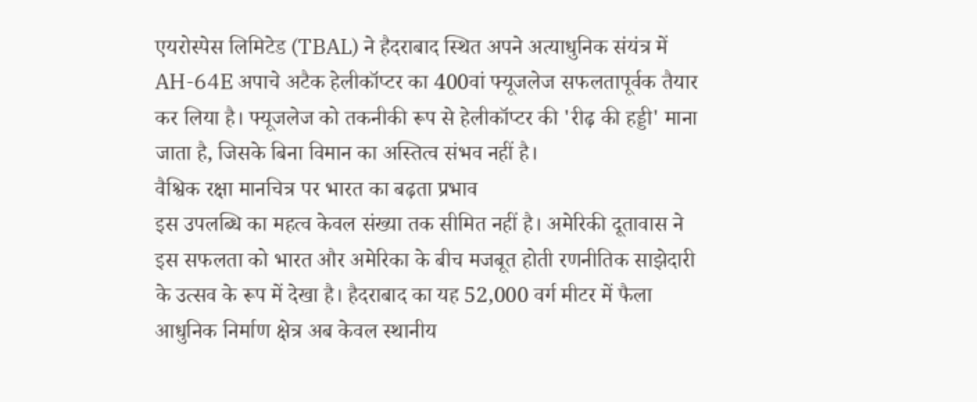एयरोस्पेस लिमिटेड (TBAL) ने हैदराबाद स्थित अपने अत्याधुनिक संयंत्र में AH-64E अपाचे अटैक हेलीकॉप्टर का 400वां फ्यूजलेज सफलतापूर्वक तैयार कर लिया है। फ्यूजलेज को तकनीकी रूप से हेलीकॉप्टर की 'रीढ़ की हड्डी' माना जाता है, जिसके बिना विमान का अस्तित्व संभव नहीं है।
वैश्विक रक्षा मानचित्र पर भारत का बढ़ता प्रभाव
इस उपलब्धि का महत्व केवल संख्या तक सीमित नहीं है। अमेरिकी दूतावास ने इस सफलता को भारत और अमेरिका के बीच मजबूत होती रणनीतिक साझेदारी के उत्सव के रूप में देखा है। हैदराबाद का यह 52,000 वर्ग मीटर में फैला आधुनिक निर्माण क्षेत्र अब केवल स्थानीय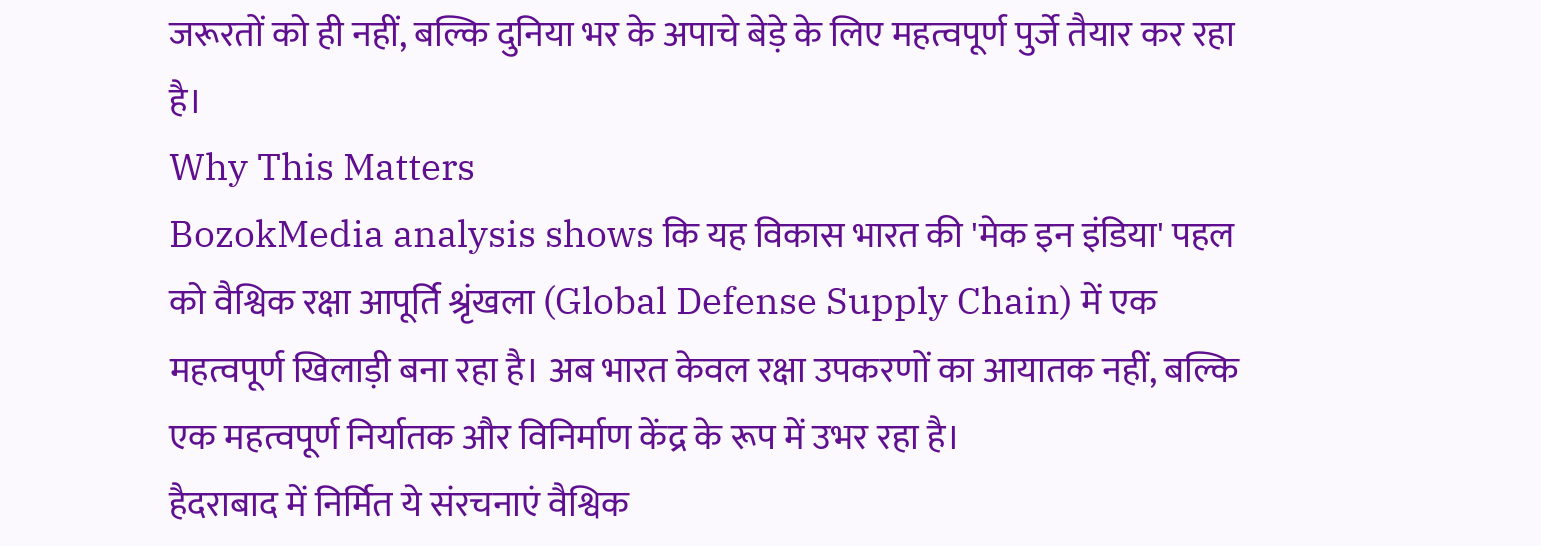जरूरतों को ही नहीं, बल्कि दुनिया भर के अपाचे बेड़े के लिए महत्वपूर्ण पुर्जे तैयार कर रहा है।
Why This Matters
BozokMedia analysis shows कि यह विकास भारत की 'मेक इन इंडिया' पहल को वैश्विक रक्षा आपूर्ति श्रृंखला (Global Defense Supply Chain) में एक महत्वपूर्ण खिलाड़ी बना रहा है। अब भारत केवल रक्षा उपकरणों का आयातक नहीं, बल्कि एक महत्वपूर्ण निर्यातक और विनिर्माण केंद्र के रूप में उभर रहा है।
हैदराबाद में निर्मित ये संरचनाएं वैश्विक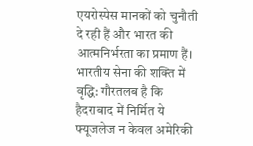एयरोस्पेस मानकों को चुनौती दे रही हैं और भारत की आत्मनिर्भरता का प्रमाण हैं।
भारतीय सेना की शक्ति में वृद्धि: गौरतलब है कि हैदराबाद में निर्मित ये फ्यूजलेज न केवल अमेरिकी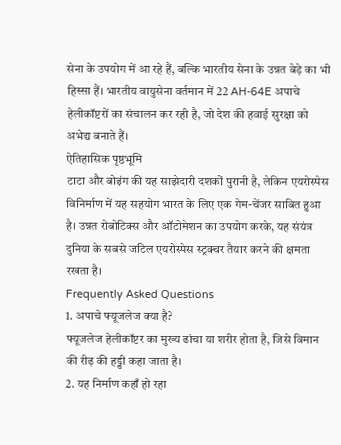सेना के उपयोग में आ रहे हैं, बल्कि भारतीय सेना के उन्नत बेड़े का भी हिस्सा हैं। भारतीय वायुसेना वर्तमान में 22 AH-64E अपाचे हेलीकॉप्टरों का संचालन कर रही है, जो देश की हवाई सुरक्षा को अभेद्य बनाते हैं।
ऐतिहासिक पृष्ठभूमि
टाटा और बोइंग की यह साझेदारी दशकों पुरानी है, लेकिन एयरोस्पेस विनिर्माण में यह सहयोग भारत के लिए एक गेम-चेंजर साबित हुआ है। उन्नत रोबोटिक्स और ऑटोमेशन का उपयोग करके, यह संयंत्र दुनिया के सबसे जटिल एयरोस्पेस स्ट्रक्चर तैयार करने की क्षमता रखता है।
Frequently Asked Questions
1. अपाचे फ्यूजलेज क्या है?
फ्यूजलेज हेलीकॉप्टर का मुख्य ढांचा या शरीर होता है, जिसे विमान की रीढ़ की हड्डी कहा जाता है।
2. यह निर्माण कहाँ हो रहा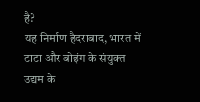है?
यह निर्माण हैदराबाद, भारत में टाटा और बोइंग के संयुक्त उद्यम के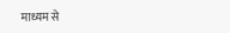माध्यम से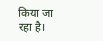किया जा रहा है।